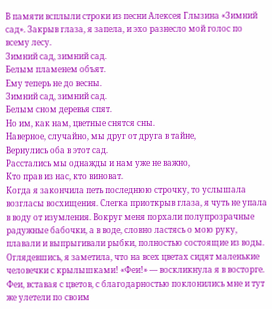В памяти всплыли строки из песни Алексея Глызина «Зимний сад». Закрыв глаза, я запела, и эхо разнесло мой голос по всему лесу.
Зимний сад, зимний сад.
Белым пламенем объят.
Ему теперь не до весны.
Зимний сад, зимний сад.
Белым сном деревья спят.
Но им, как нам, цветные снятся сны.
Наверное, случайно, мы друг от друга в тайне,
Вернулись оба в этот сад.
Расстались мы однажды и нам уже не важно,
Кто прав из нас, кто виноват.
Когда я закончила петь последнюю строчку, то услышала возгласы восхищения. Слегка приоткрыв глаза, я чуть не упала в воду от изумления. Вокруг меня порхали полупрозрачные радужные бабочки, а в воде, словно ластясь о мою руку, плавали и выпрыгивали рыбки, полностью состоящие из воды.
Оглядевшись, я заметила, что на всех цветах сидят маленькие человечки с крылышками! «Феи!» — воскликнула я в восторге. Феи, вставая с цветов, с благодарностью поклонились мне и тут же улетели по своим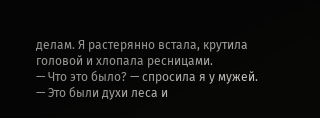делам. Я растерянно встала, крутила головой и хлопала ресницами.
— Что это было? — спросила я у мужей.
— Это были духи леса и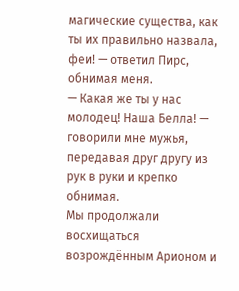магические существа, как ты их правильно назвала, феи! — ответил Пирс, обнимая меня.
— Какая же ты у нас молодец! Наша Белла! — говорили мне мужья, передавая друг другу из рук в руки и крепко обнимая.
Мы продолжали восхищаться возрождённым Арионом и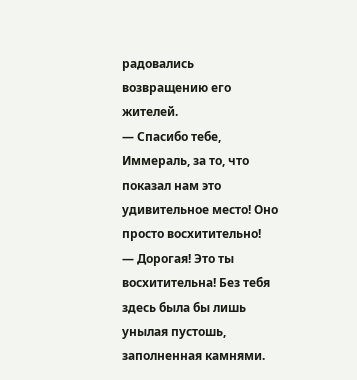радовались возвращению его жителей.
— Спасибо тебе, Иммераль, за то, что показал нам это удивительное место! Оно просто восхитительно!
— Дорогая! Это ты восхитительна! Без тебя здесь была бы лишь унылая пустошь, заполненная камнями.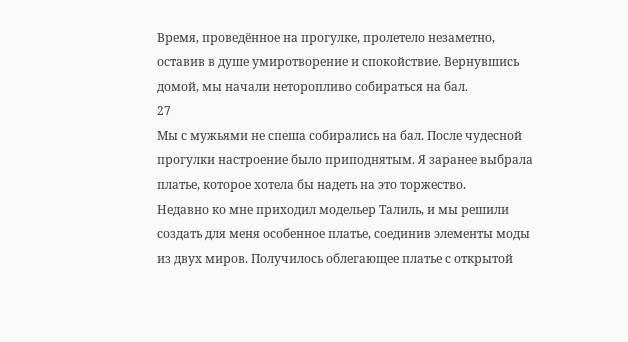Время, проведённое на прогулке, пролетело незаметно, оставив в душе умиротворение и спокойствие. Вернувшись домой, мы начали неторопливо собираться на бал.
27
Мы с мужьями не спеша собирались на бал. После чудесной прогулки настроение было приподнятым. Я заранее выбрала платье, которое хотела бы надеть на это торжество.
Недавно ко мне приходил модельер Талиль, и мы решили создать для меня особенное платье, соединив элементы моды из двух миров. Получилось облегающее платье с открытой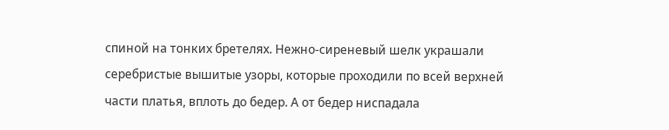спиной на тонких бретелях. Нежно-сиреневый шелк украшали серебристые вышитые узоры, которые проходили по всей верхней части платья, вплоть до бедер. А от бедер ниспадала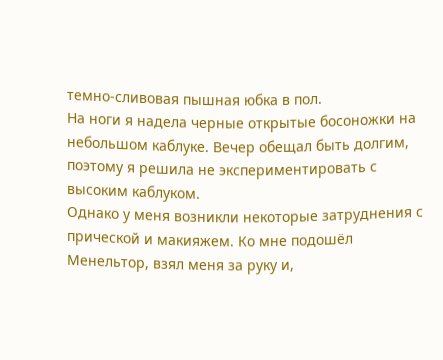темно-сливовая пышная юбка в пол.
На ноги я надела черные открытые босоножки на небольшом каблуке. Вечер обещал быть долгим, поэтому я решила не экспериментировать с высоким каблуком.
Однако у меня возникли некоторые затруднения с прической и макияжем. Ко мне подошёл Менельтор, взял меня за руку и,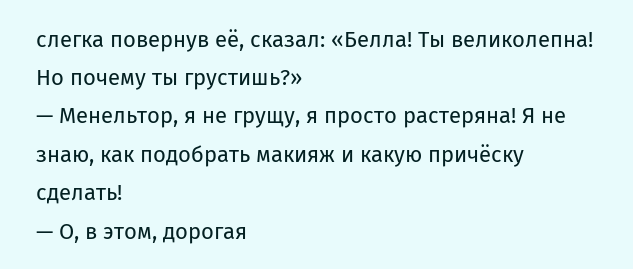слегка повернув её, сказал: «Белла! Ты великолепна! Но почему ты грустишь?»
— Менельтор, я не грущу, я просто растеряна! Я не знаю, как подобрать макияж и какую причёску сделать!
— О, в этом, дорогая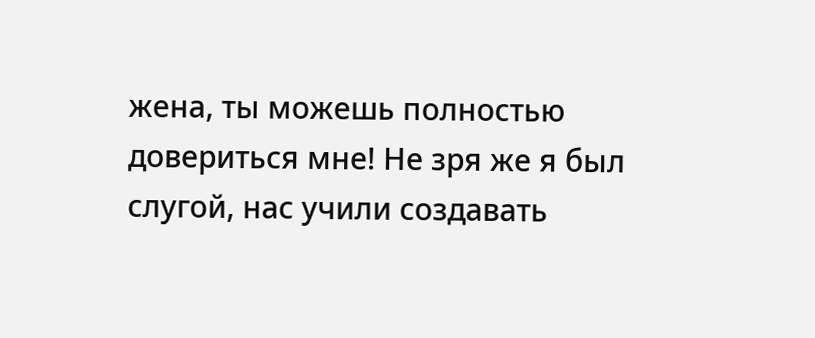жена, ты можешь полностью довериться мне! Не зря же я был слугой, нас учили создавать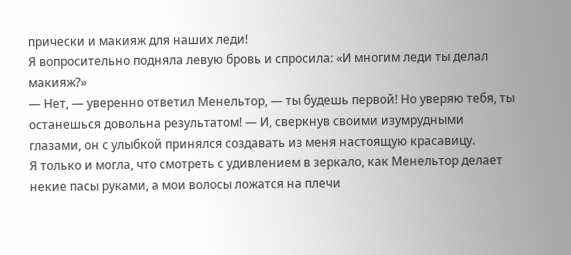прически и макияж для наших леди!
Я вопросительно подняла левую бровь и спросила: «И многим леди ты делал макияж?»
— Нет, — уверенно ответил Менельтор, — ты будешь первой! Но уверяю тебя, ты останешься довольна результатом! — И, сверкнув своими изумрудными глазами, он с улыбкой принялся создавать из меня настоящую красавицу.
Я только и могла, что смотреть с удивлением в зеркало, как Менельтор делает некие пасы руками, а мои волосы ложатся на плечи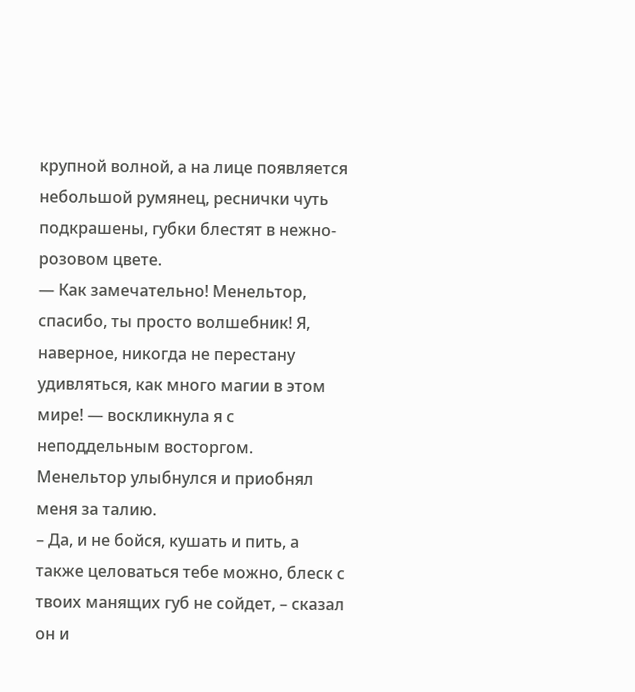крупной волной, а на лице появляется небольшой румянец, реснички чуть подкрашены, губки блестят в нежно-розовом цвете.
— Как замечательно! Менельтор, спасибо, ты просто волшебник! Я, наверное, никогда не перестану удивляться, как много магии в этом мире! — воскликнула я с неподдельным восторгом.
Менельтор улыбнулся и приобнял меня за талию.
– Да, и не бойся, кушать и пить, а также целоваться тебе можно, блеск с твоих манящих губ не сойдет, – сказал он и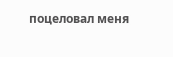поцеловал меня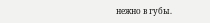нежно в губы.